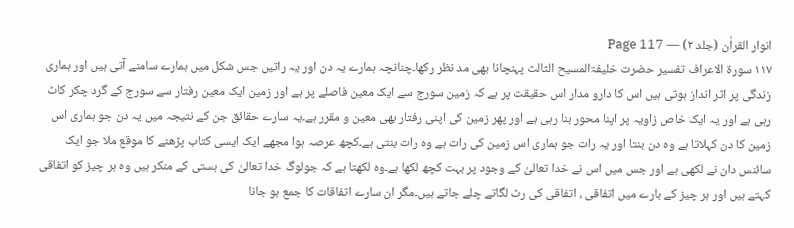انوار القراٰن (جلد ۲) — Page 117
۱۱۷ سورة الاعراف تفسیر حضرت خلیفۃالمسیح الثالث پہنچانا بھی مد نظر رکھا۔چنانچہ ہمارے یہ دن اور یہ راتیں جس شکل میں ہمارے سامنے آتی ہیں اور ہماری زندگی پر اثر انداز ہوتی ہیں اس کا دارو مدار اس حقیقت پر ہے کہ زمین سورج سے ایک معین فاصلے پر ہے اور زمین ایک معین رفتار سے سورج کے گرد چکر کاٹ رہی ہے اور یہ ایک خاص زاویہ پر اپنا محور بنا رہی ہے اور پھر زمین کی اپنی رفتار بھی معین و مقرر ہے۔یہ سارے حقائق جن کے نتیجہ میں یہ دن جو ہماری اس زمین کا دن کہلاتا ہے وہ دن بنتا اور یہ رات جو ہماری اس زمین کی رات ہے وہ رات بنتی ہے۔کچھ عرصہ ہوا مجھے ایک ایسی کتاب پڑھنے کا موقع ملا جو ایک سائنس دان نے لکھی ہے اور جس میں اس نے خدا تعالیٰ کے وجود پر بہت کچھ لکھا ہے۔وہ لکھتا ہے کہ جولوگ خدا تعالیٰ کی ہستی کے منکر ہیں وہ ہر چیز کو اتفاقی کہتے ہیں اور ہر چیز کے بارے میں اتفاقی ، اتفاقی کی رٹ لگاتے چلے جاتے ہیں۔مگر ان سارے اتفاقات کا جمع ہو جانا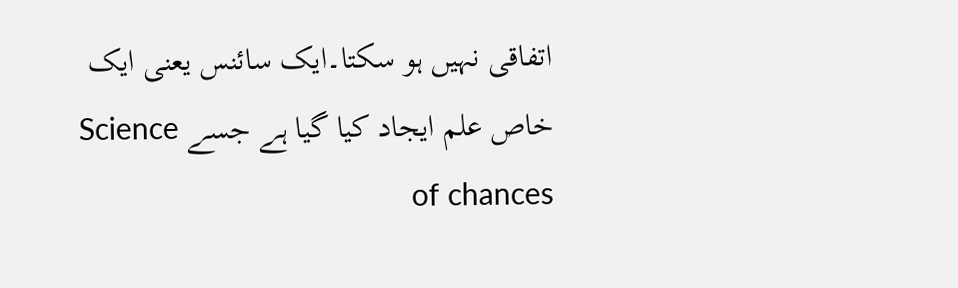اتفاقی نہیں ہو سکتا۔ایک سائنس یعنی ایک خاص علم ایجاد کیا گیا ہے جسے Science of chances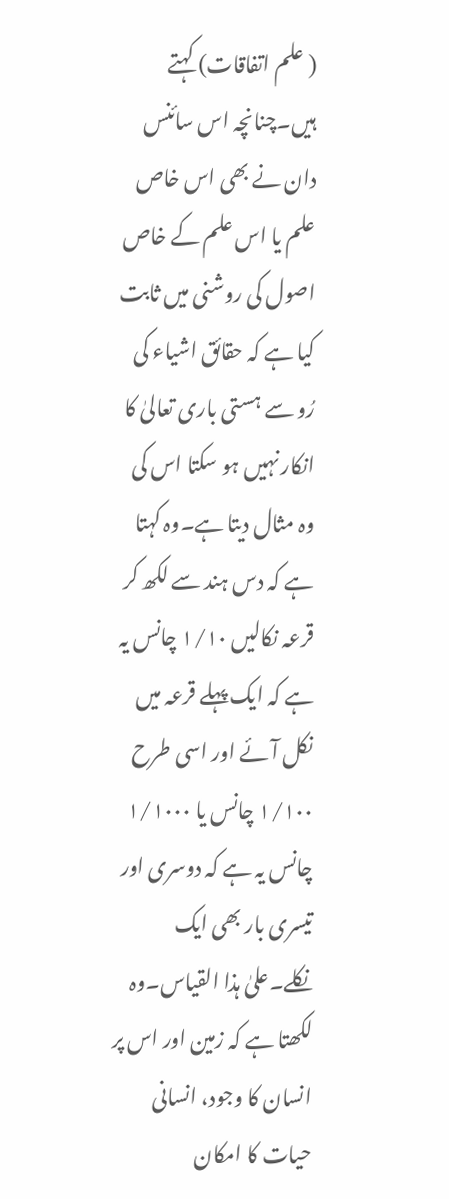( علم اتفاقات) کہتے ہیں۔چنانچہ اس سائنس دان نے بھی اس خاص علم یا اس علم کے خاص اصول کی روشنی میں ثابت کیا ہے کہ حقائق اشیاء کی رُو سے ہستی باری تعالیٰ کا انکار نہیں ہو سکتا اس کی وہ مثال دیتا ہے۔وہ کہتا ہے کہ دس ہند سے لکھ کر قرعہ نکالیں ۱/۱۰ چانس یہ ہے کہ ایک پہلے قرعہ میں نکل آئے اور اسی طرح ۱/۱۰۰ چانس یا ۱/۱۰۰۰ چانس یہ ہے کہ دوسری اور تیسری بار بھی ایک نکلے۔علیٰ ہذا القیاس۔وہ لکھتا ہے کہ زمین اور اس پر انسان کا وجود، انسانی حیات کا امکان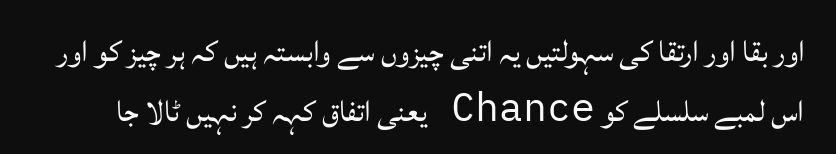اور بقا اور ارتقا کی سہولتیں یہ اتنی چیزوں سے وابستہ ہیں کہ ہر چیز کو اور اس لمبے سلسلے کو Chance یعنی اتفاق کہہ کر نہیں ٹالا جا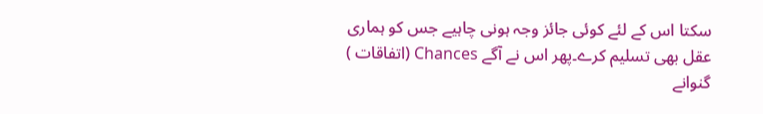سکتا اس کے لئے کوئی جائز وجہ ہونی چاہیے جس کو ہماری عقل بھی تسلیم کرے۔پھر اس نے آگے Chances (اتفاقات ) گنوانے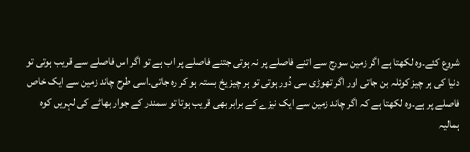شروع کئے۔وہ لکھتا ہے اگر زمین سورج سے اتنے فاصلے پر نہ ہوتی جتنے فاصلے پر اب ہے تو اگر اس فاصلے سے قریب ہوتی تو دنیا کی ہر چیز کوئلہ بن جاتی اور اگر تھوڑی سی دُور ہوتی تو ہر چیز یخ بستہ ہو کر رہ جاتی۔اسی طرح چاند زمین سے ایک خاص فاصلے پر ہے۔وہ لکھتا ہے کہ اگر چاند زمین سے ایک نیزے کے برابر بھی قریب ہوتا تو سمندر کے جوار بھاٹے کی لہریں کوہ ہمالیہ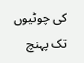کی چوٹیوں تک پہنچ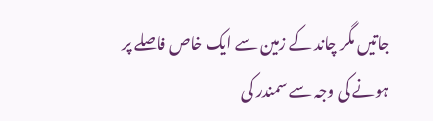جاتیں مگر چاند کے زمین سے ایک خاص فاصلے پر ہونے کی وجہ سے سمندر کی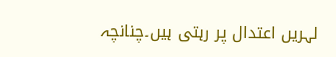لہریں اعتدال پر رہتی ہیں۔چنانچہ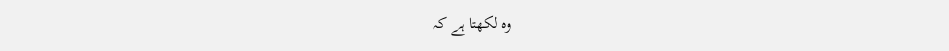وہ لکھتا ہے کہ